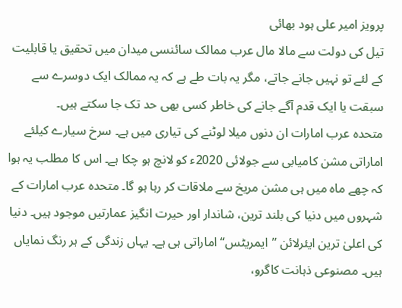پرویز امیر علی ہود بھائی
تیل کی دولت سے مالا مال عرب ممالک سائنسی میدان میں تحقیق یا قابلیت کے لئے تو نہیں جانے جاتے، مگر یہ بات طے ہے کہ یہ ممالک ایک دوسرے سے سبقت یا ایک قدم آگے جانے کی خاطر کسی بھی حد تک جا سکتے ہیں۔
متحدہ عرب امارات ان دنوں میلا لوٹنے کی تیاری میں ہے۔ سرخ سیارے کیلئے اماراتی مشن کامیابی سے جولائی 2020ء کو لانچ ہو چکا ہے۔ اس کا مطلب یہ ہوا کہ چھے ماہ میں ہی مشن مریخ سے ملاقات کر رہا ہو گا۔ متحدہ عرب امارات کے شہروں میں دنیا کی بلند ترین، شاندار اور حیرت انگیز عمارتیں موجود ہیں۔ دنیا کی اعلیٰ ترین ایئرلائن ”ایمریٹس“ اماراتی ہی ہے۔ یہاں زندگی کے ہر رنگ نمایاں ہیں۔ مصنوعی ذہانت کاگرو،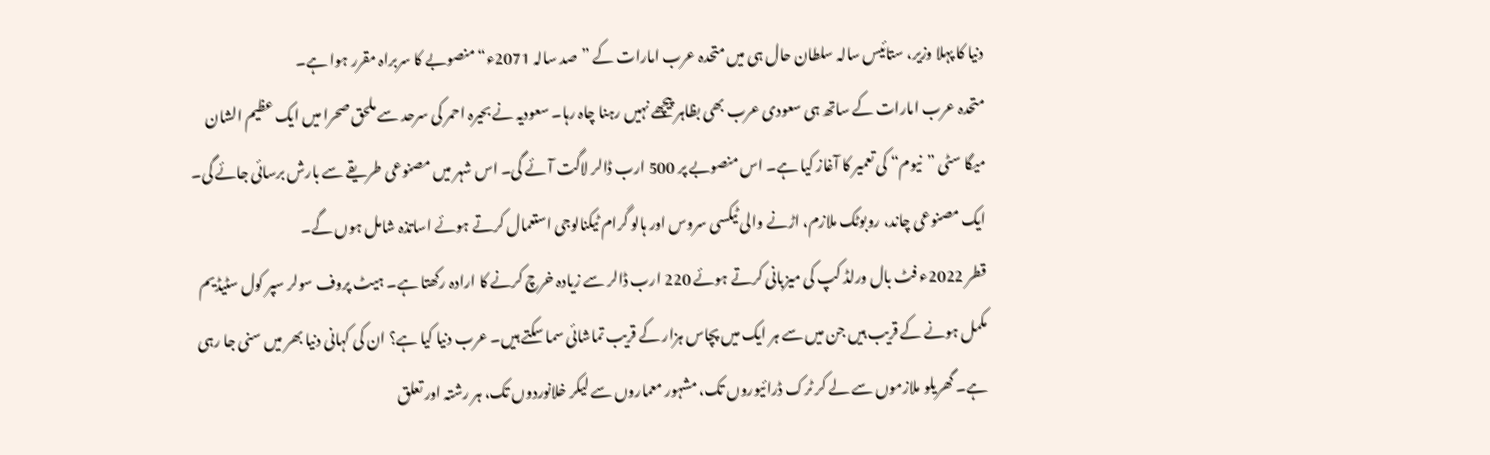دنیا کا پہلا وزیر، ستائیس سالہ سلطان حال ہی میں متحدہ عرب امارات کے ”صد سالہ 2071ء“ منصوبے کا سربراہ مقرر ہوا ہے۔
متحدہ عرب امارات کے ساتھ ہی سعودی عرب بھی بظاہر پیچھے نہیں رہنا چاہ رہا۔ سعودیہ نے بحیرہ احمر کی سرحد سے ملحق صحرا میں ایک عظیم الشان میگا سٹی ”نیوم“ کی تعمیر کا آغاز کیا ہے۔ اس منصوبے پر 500 ارب ڈالر لاگت آئے گی۔ اس شہر میں مصنوعی طریقے سے بارش برسائی جائے گی۔ ایک مصنوعی چاند، روبوٹک ملازم، اڑنے والی ٹیکسی سروس اور ہالو گرام ٹیکنالوجی استعمال کرتے ہوئے اساتذہ شامل ہوں گے۔
قطر 2022ء فٹ بال ورلڈ کپ کی میزبانی کرتے ہوئے 220 ارب ڈالر سے زیادہ خرچ کرنے کا ارادہ رکھتا ہے۔ ہیٹ پروف سولر سپر کول سٹیڈیم مکمل ہونے کے قریب ہیں جن میں سے ہر ایک میں پچاس ہزار کے قریب تماشائی سما سکتے ہیں۔ عرب دنیا کیا ہے؟ ان کی کہانی دنیا بھر میں سنی جا رہی ہے۔ گھریلو ملازموں سے لے کر ٹرک ڈرائیوروں تک، مشہور معماروں سے لیکر خلانوردوں تک، ہر رشتہ اور تعلق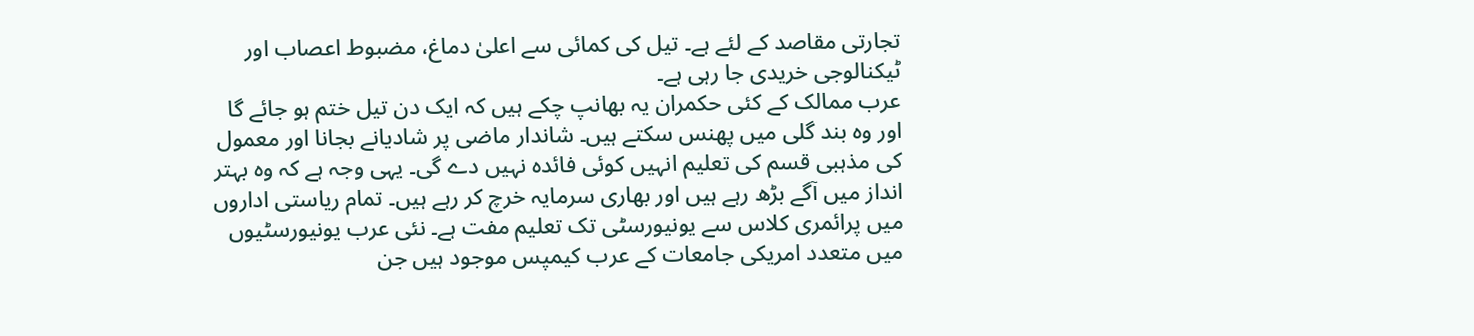تجارتی مقاصد کے لئے ہے۔ تیل کی کمائی سے اعلیٰ دماغ، مضبوط اعصاب اور ٹیکنالوجی خریدی جا رہی ہے۔
عرب ممالک کے کئی حکمران یہ بھانپ چکے ہیں کہ ایک دن تیل ختم ہو جائے گا اور وہ بند گلی میں پھنس سکتے ہیں۔ شاندار ماضی پر شادیانے بجانا اور معمول کی مذہبی قسم کی تعلیم انہیں کوئی فائدہ نہیں دے گی۔ یہی وجہ ہے کہ وہ بہتر انداز میں آگے بڑھ رہے ہیں اور بھاری سرمایہ خرچ کر رہے ہیں۔ تمام ریاستی اداروں میں پرائمری کلاس سے یونیورسٹی تک تعلیم مفت ہے۔ نئی عرب یونیورسٹیوں میں متعدد امریکی جامعات کے عرب کیمپس موجود ہیں جن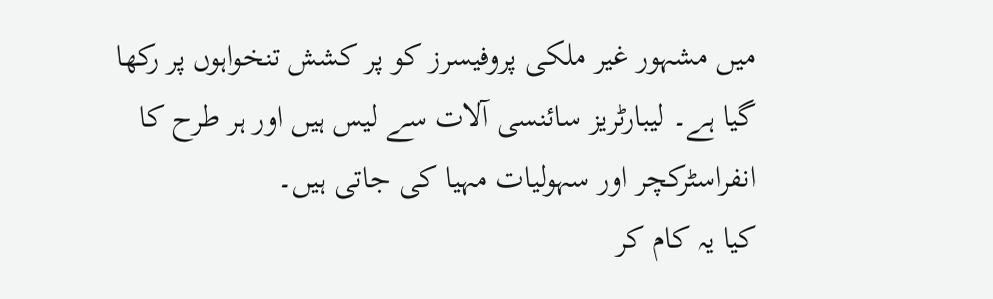میں مشہور غیر ملکی پروفیسرز کو پر کشش تنخواہوں پر رکھا گیا ہے۔ لیبارٹریز سائنسی آلات سے لیس ہیں اور ہر طرح کا انفراسٹرکچر اور سہولیات مہیا کی جاتی ہیں۔
کیا یہ کام کر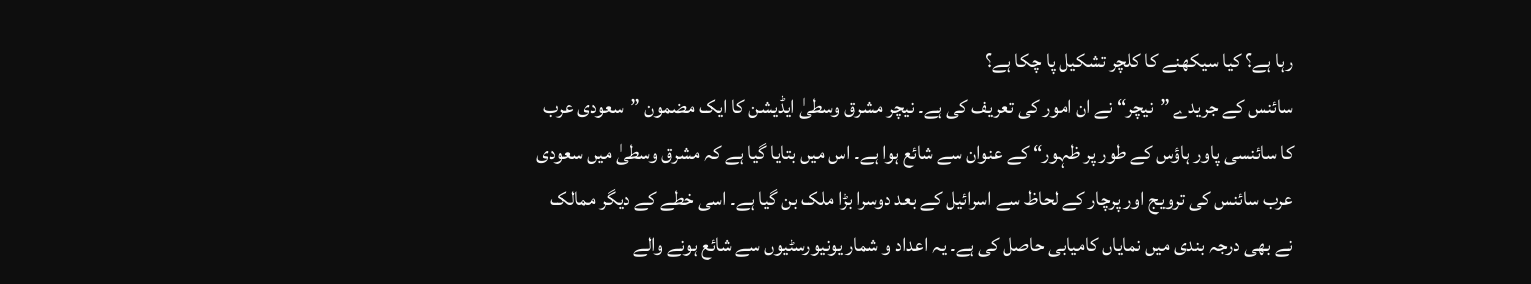رہا ہے؟ کیا سیکھنے کا کلچر تشکیل پا چکا ہے؟
سائنس کے جریدے ”نیچر“ نے ان امور کی تعریف کی ہے۔ نیچر مشرق وسطیٰ ایڈیشن کا ایک مضمون ”سعودی عرب کا سائنسی پاور ہاؤس کے طور پر ظہور“ کے عنوان سے شائع ہوا ہے۔ اس میں بتایا گیا ہے کہ مشرق وسطیٰ میں سعودی عرب سائنس کی ترویج اور پرچار کے لحاظ سے اسرائیل کے بعد دوسرا بڑا ملک بن گیا ہے۔ اسی خطے کے دیگر ممالک نے بھی درجہ بندی میں نمایاں کامیابی حاصل کی ہے۔ یہ اعداد و شمار یونیورسٹیوں سے شائع ہونے والے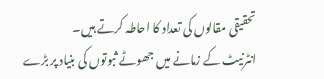تحقیقی مقالوں کی تعداد کا احاطہ کرتے ہیں۔
انٹرنیٹ کے زمانے میں جھوٹے ثبوتوں کی بنیاد پر بڑے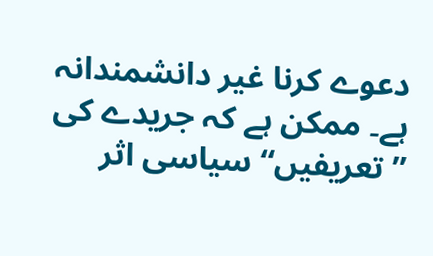دعوے کرنا غیر دانشمندانہ ہے۔ ممکن ہے کہ جریدے کی ”تعریفیں“ سیاسی اثر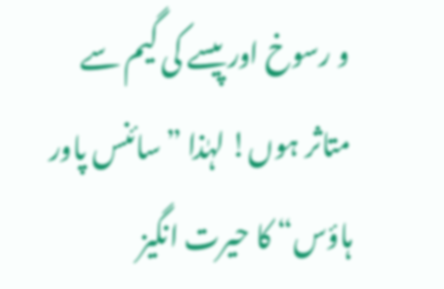و رسوخ اور پیسے کی گیم سے متاثر ہوں! لہٰذا ”سائنس پاور ہاؤس“ کا حیرت انگیز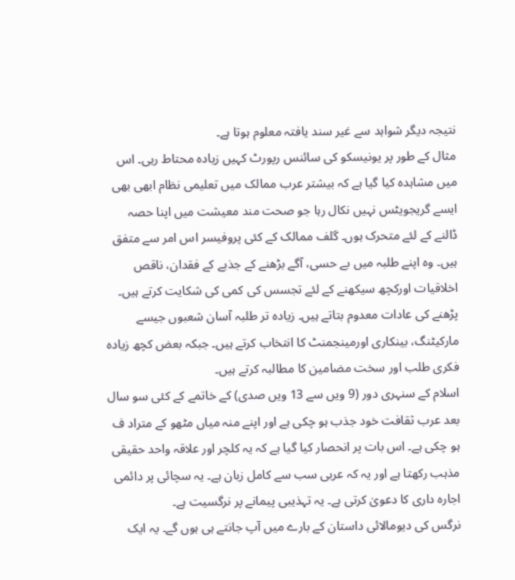نتیجہ دیگر شواہد سے غیر سند یافتہ معلوم ہوتا ہے۔
مثال کے طور پر یونیسکو کی سائنس رپورٹ کہیں زیادہ محتاط رہی۔ اس میں مشاہدہ کیا گیا ہے کہ بیشتر عرب ممالک میں تعلیمی نظام ابھی بھی ایسے گریجویٹس نہیں نکال رہا جو صحت مند معیشت میں اپنا حصہ ڈالنے کے لئے متحرک ہوں۔ گلف ممالک کے کئی پروفیسر اس امر سے متفق ہیں۔ وہ اپنے طلبہ میں بے حسی، آگے بڑھنے کے جذبے کے فقدان، ناقص اخلاقیات اورکچھ سیکھنے کے لئے تجسس کی کمی کی شکایت کرتے ہیں۔ پڑھنے کی عادات معدوم بتاتے ہیں۔ زیادہ تر طلبہ آسان شعبوں جیسے مارکیٹنگ، بینکاری اورمینجمنٹ کا انتخاب کرتے ہیں۔ جبکہ بعض کچھ زیادہ فکری طلب اور سخت مضامین کا مطالبہ کرتے ہیں۔
اسلام کے سنہری دور (9 ویں سے 13 ویں صدی) کے خاتمے کے کئی سو سال بعد عرب ثقافت خود جذب ہو چکی ہے اور اپنے منہ میاں مٹھو کے متراد ف ہو چکی ہے۔ اس بات پر انحصار کیا گیا ہے کہ یہ کلچر اور علاقہ واحد حقیقی مذہب رکھتا ہے اور یہ کہ عربی سب سے کامل زبان ہے۔ یہ سچائی پر دائمی اجارہ داری کا دعویٰ کرتی ہے۔ یہ تہذیبی پیمانے پر نرگسیت ہے۔
نرگس کی دیومالائی داستان کے بارے میں آپ جانتے ہی ہوں گے۔ یہ ایک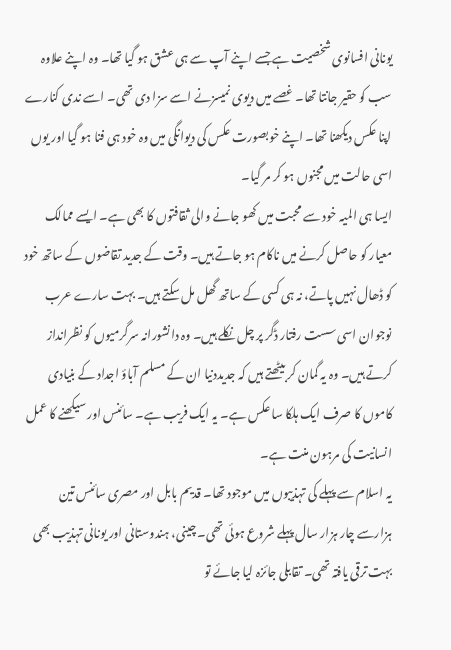یونانی افسانوی شخصیت ہے جسے اپنے آپ سے ہی عشق ہو گیا تھا۔ وہ اپنے علاوہ سب کو حقیر جانتا تھا۔ غصے میں دیوی نمیسزنے اسے سزا دی تھی۔ اسے ندی کنارے اپنا عکس دیکھنا تھا۔ اپنے خوبصورت عکس کی دیوانگی میں وہ خود ہی فنا ہو گیا اور یوں اسی حالت میں مجنوں ہو کر مر گیا۔
ایسا ہی المیہ خود سے محبت میں کھو جانے والی ثقافتوں کا بھی ہے۔ ایسے ممالک معیار کو حاصل کرنے میں ناکام ہو جاتے ہیں۔ وقت کے جدید تقاضوں کے ساتھ خود کو ڈھال نہیں پاتے، نہ ہی کسی کے ساتھ گھل مل سکتے ہیں۔ بہت سارے عرب نوجوان اسی سست رفتار ڈگر پر چل نکلے ہیں۔ وہ دانشورانہ سرگرمیوں کو نظرانداز کرتے ہیں۔ وہ یہ گمان کر بیٹھتے ہیں کہ جدیددنیا ان کے مسلم آباؤ اجداد کے بنیادی کاموں کا صرف ایک ہلکا سا عکس ہے۔ یہ ایک فریب ہے۔ سائنس اور سیکھنے کا عمل انسانیت کی مرہون منت ہے۔
یہ اسلام سے پہلے کی تہذیبوں میں موجود تھا۔ قدیم بابل اور مصری سائنس تین ہزارسے چار ہزار سال پہلے شروع ہوئی تھی۔ چینی، ہندوستانی اور یونانی تہذیب بھی بہت ترقی یافتہ تھی۔ تقابلی جائزہ لیا جائے تو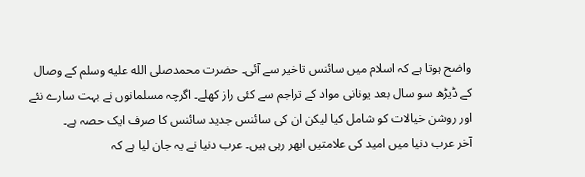واضح ہوتا ہے کہ اسلام میں سائنس تاخیر سے آئی۔ حضرت محمدصلى الله عليه وسلم کے وصال کے ڈیڑھ سو سال بعد یونانی مواد کے تراجم سے کئی راز کھلے۔ اگرچہ مسلمانوں نے بہت سارے نئے اور روشن خیالات کو شامل کیا لیکن ان کی سائنس جدید سائنس کا صرف ایک حصہ ہے۔
آخر عرب دنیا میں امید کی علامتیں ابھر رہی ہیں۔ عرب دنیا نے یہ جان لیا ہے کہ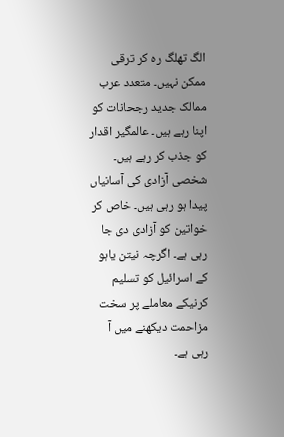الگ تھلگ رہ کر ترقی ممکن نہیں۔ متعدد عرب ممالک جدید رجحانات کو اپنا رہے ہیں۔ عالمگیر اقدار کو جذب کر رہے ہیں۔ شخصی آزادی کی آسانیاں پیدا ہو رہی ہیں۔ خاص کر خواتین کو آزادی دی جا رہی ہے۔ اگرچہ نیتن یاہو کے اسرائیل کو تسلیم کرنیکے معاملے پر سخت مزاحمت دیکھنے میں آ رہی ہے۔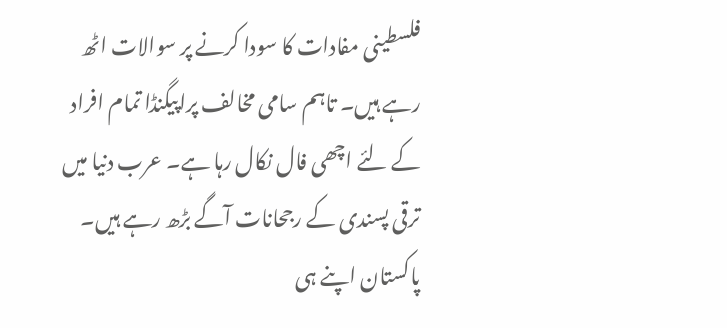فلسطینی مفادات کا سودا کرنے پر سوالات اٹھ رہے ہیں۔ تاہم سامی مخالف پراپیگنڈا تمام افراد کے لئے اچھی فال نکال رہا ہے۔ عرب دنیا میں ترقی پسندی کے رجحانات آگے بڑھ رہے ہیں۔
پاکستان اپنے ہی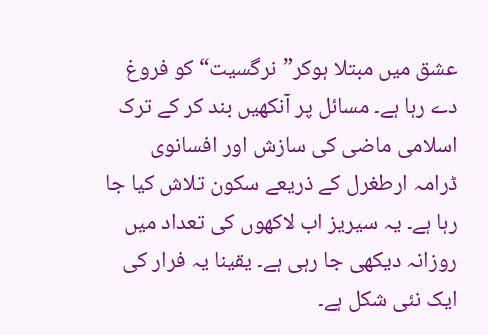عشق میں مبتلا ہوکر”نرگسیت“ کو فروغ دے رہا ہے۔ مسائل پر آنکھیں بند کر کے ترک اسلامی ماضی کی سازش اور افسانوی ڈرامہ ارطغرل کے ذریعے سکون تلاش کیا جا رہا ہے۔ یہ سیریز اب لاکھوں کی تعداد میں روزانہ دیکھی جا رہی ہے۔ یقینا یہ فرار کی ایک نئی شکل ہے۔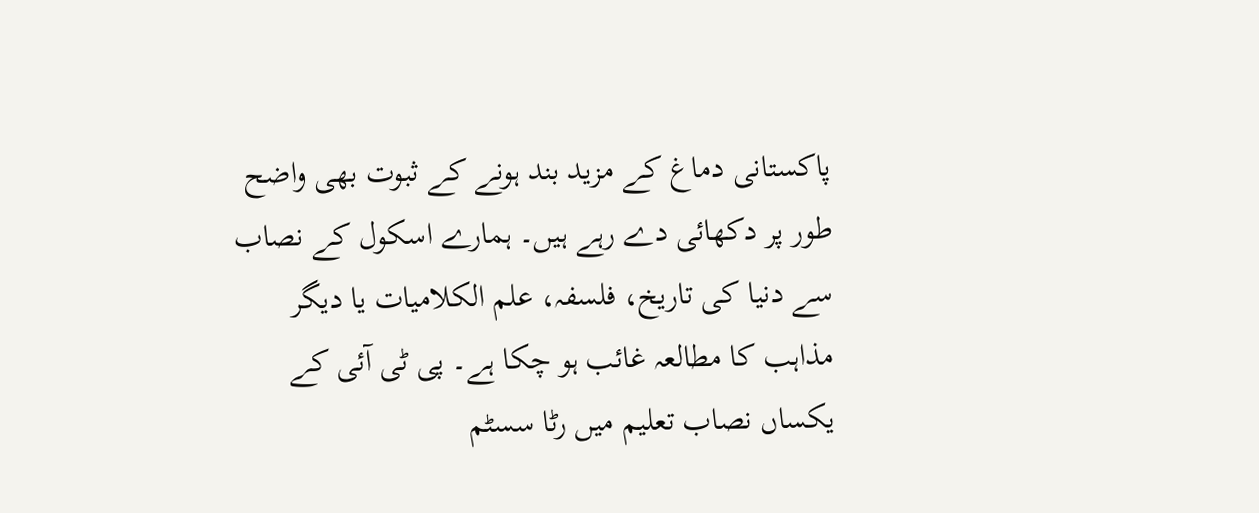پاکستانی دماغ کے مزید بند ہونے کے ثبوت بھی واضح طور پر دکھائی دے رہے ہیں۔ ہمارے اسکول کے نصاب سے دنیا کی تاریخ، فلسفہ، علم الکلامیات یا دیگر مذاہب کا مطالعہ غائب ہو چکا ہے۔ پی ٹی آئی کے یکساں نصاب تعلیم میں رٹا سسٹم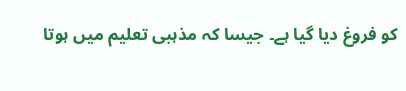کو فروغ دیا گیا ہے۔ جیسا کہ مذہبی تعلیم میں ہوتا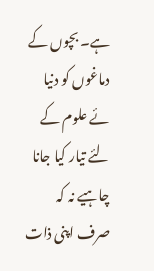ہے۔ بچوں کے دماغوں کو دنیا ئے علوم کے لئے تیار کیا جانا چاہیے نہ کہ صرف اپنی ذات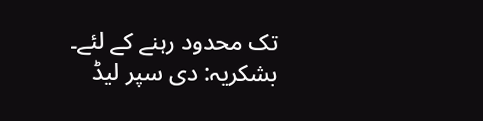تک محدود رہنے کے لئے۔
بشکریہ: دی سپر لیڈ